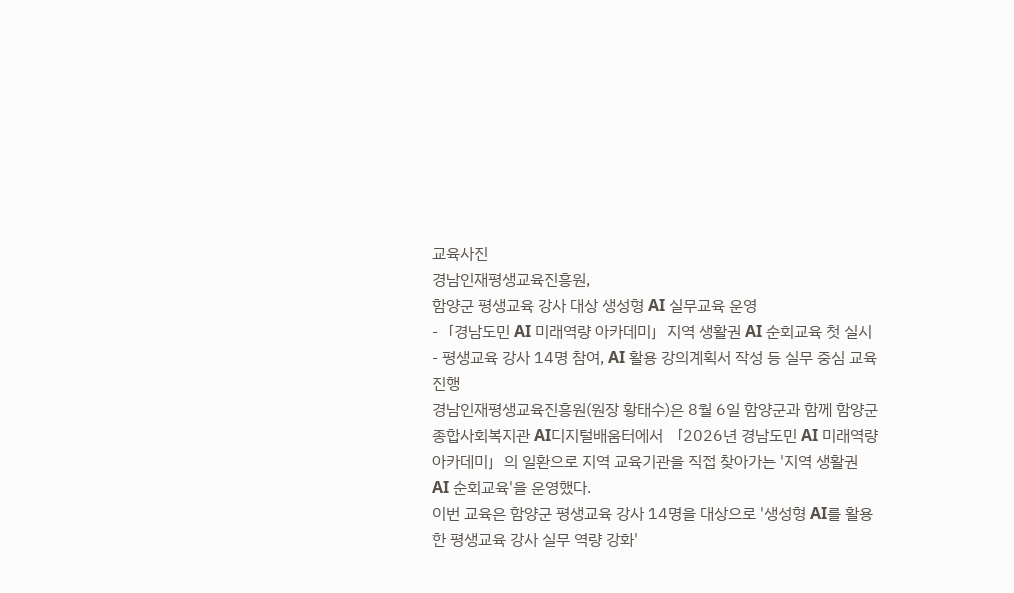교육사진
경남인재평생교육진흥원,
함양군 평생교육 강사 대상 생성형 AI 실무교육 운영
-「경남도민 AI 미래역량 아카데미」지역 생활권 AI 순회교육 첫 실시
- 평생교육 강사 14명 참여, AI 활용 강의계획서 작성 등 실무 중심 교육 진행
경남인재평생교육진흥원(원장 황태수)은 8월 6일 함양군과 함께 함양군종합사회복지관 AI디지털배움터에서 「2026년 경남도민 AI 미래역량 아카데미」의 일환으로 지역 교육기관을 직접 찾아가는 '지역 생활권 AI 순회교육'을 운영했다.
이번 교육은 함양군 평생교육 강사 14명을 대상으로 '생성형 AI를 활용한 평생교육 강사 실무 역량 강화'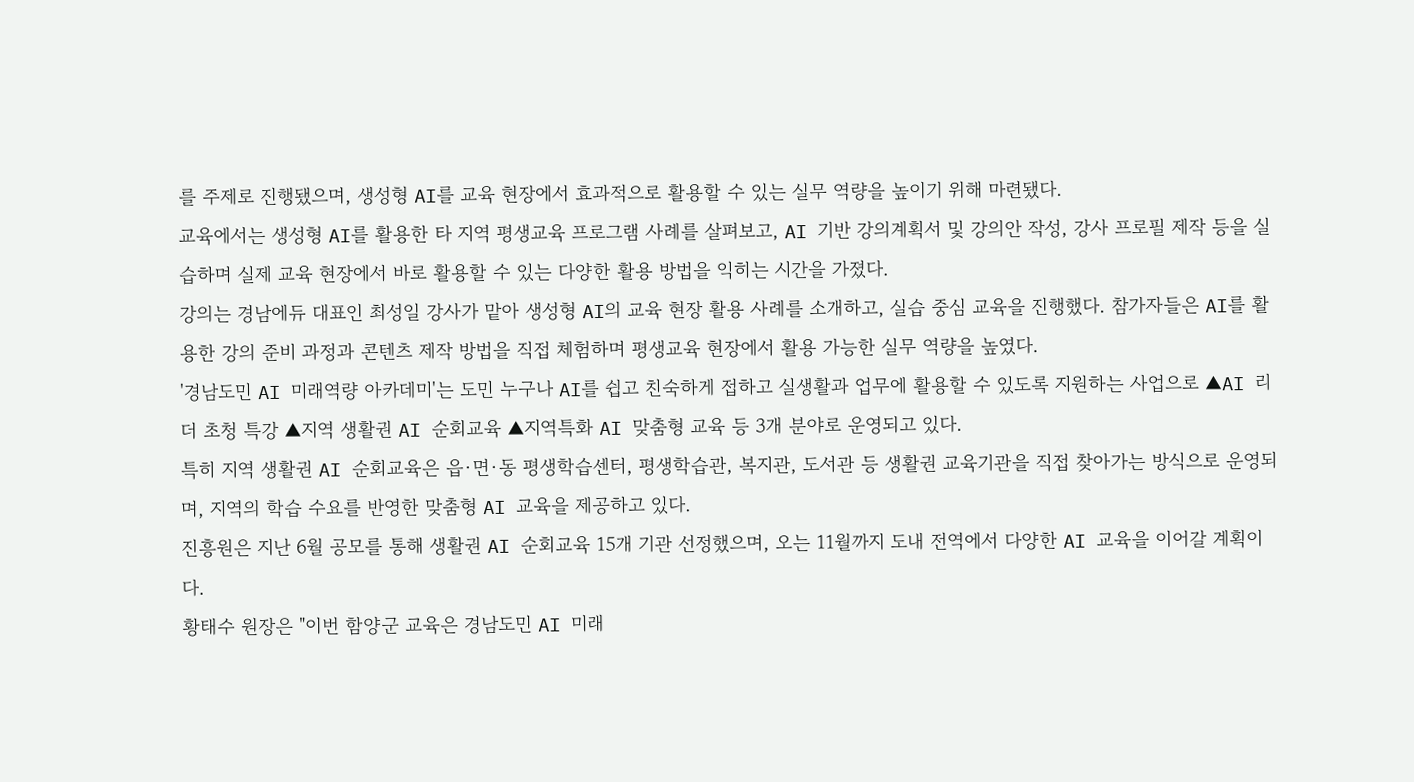를 주제로 진행됐으며, 생성형 AI를 교육 현장에서 효과적으로 활용할 수 있는 실무 역량을 높이기 위해 마련됐다.
교육에서는 생성형 AI를 활용한 타 지역 평생교육 프로그램 사례를 살펴보고, AI 기반 강의계획서 및 강의안 작성, 강사 프로필 제작 등을 실습하며 실제 교육 현장에서 바로 활용할 수 있는 다양한 활용 방법을 익히는 시간을 가졌다.
강의는 경남에듀 대표인 최성일 강사가 맡아 생성형 AI의 교육 현장 활용 사례를 소개하고, 실습 중심 교육을 진행했다. 참가자들은 AI를 활용한 강의 준비 과정과 콘텐츠 제작 방법을 직접 체험하며 평생교육 현장에서 활용 가능한 실무 역량을 높였다.
'경남도민 AI 미래역량 아카데미'는 도민 누구나 AI를 쉽고 친숙하게 접하고 실생활과 업무에 활용할 수 있도록 지원하는 사업으로 ▲AI 리더 초청 특강 ▲지역 생활권 AI 순회교육 ▲지역특화 AI 맞춤형 교육 등 3개 분야로 운영되고 있다.
특히 지역 생활권 AI 순회교육은 읍·면·동 평생학습센터, 평생학습관, 복지관, 도서관 등 생활권 교육기관을 직접 찾아가는 방식으로 운영되며, 지역의 학습 수요를 반영한 맞춤형 AI 교육을 제공하고 있다.
진흥원은 지난 6월 공모를 통해 생활권 AI 순회교육 15개 기관 선정했으며, 오는 11월까지 도내 전역에서 다양한 AI 교육을 이어갈 계획이다.
황태수 원장은 "이번 함양군 교육은 경남도민 AI 미래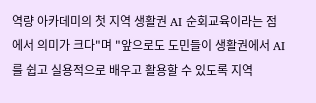역량 아카데미의 첫 지역 생활권 AI 순회교육이라는 점에서 의미가 크다"며 "앞으로도 도민들이 생활권에서 AI를 쉽고 실용적으로 배우고 활용할 수 있도록 지역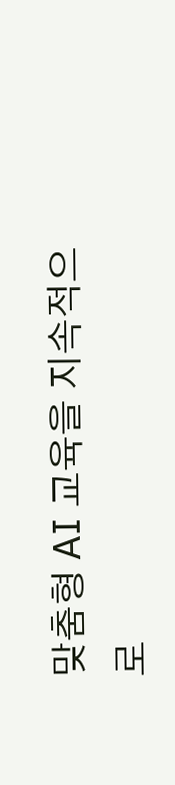맞춤형 AI 교육을 지속적으로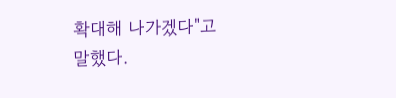확대해 나가겠다"고 말했다.